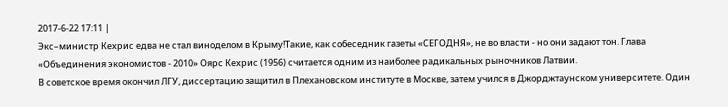2017-6-22 17:11 |
Экс–министр Кехрис едва не стал виноделом в Крыму!Такие, как собеседник газеты «СЕГОДНЯ», не во власти - но они задают тон. Глава «Объединения экономистов - 2010» Оярс Кехрис (1956) считается одним из наиболее радикальных рыночников Латвии.
В советское время окончил ЛГУ, диссертацию защитил в Плехановском институте в Москве, затем учился в Джорджтаунском университете. Один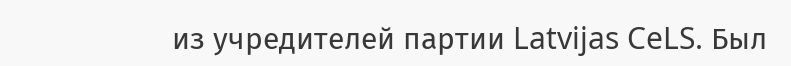из учредителей партии Latvijas CeLS. Был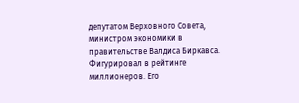депутатом Верховного Совета, министром экономики в правительстве Валдиса Биркавса. Фигурировал в рейтинге миллионеров. Его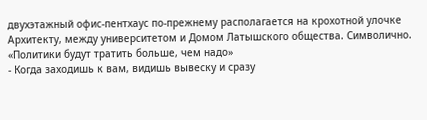двухэтажный офис-пентхаус по-прежнему располагается на крохотной улочке Архитекту, между университетом и Домом Латышского общества. Символично.
«Политики будут тратить больше, чем надо»
- Когда заходишь к вам, видишь вывеску и сразу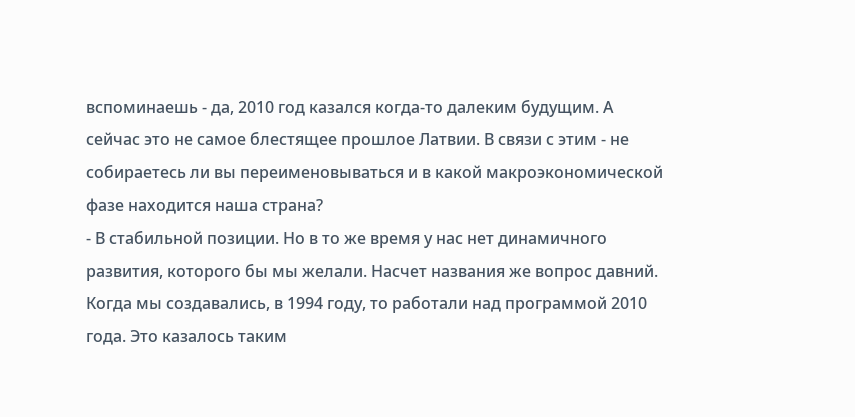вспоминаешь - да, 2010 год казался когда-то далеким будущим. А сейчас это не самое блестящее прошлое Латвии. В связи с этим - не собираетесь ли вы переименовываться и в какой макроэкономической фазе находится наша страна?
- В стабильной позиции. Но в то же время у нас нет динамичного развития, которого бы мы желали. Насчет названия же вопрос давний. Когда мы создавались, в 1994 году, то работали над программой 2010 года. Это казалось таким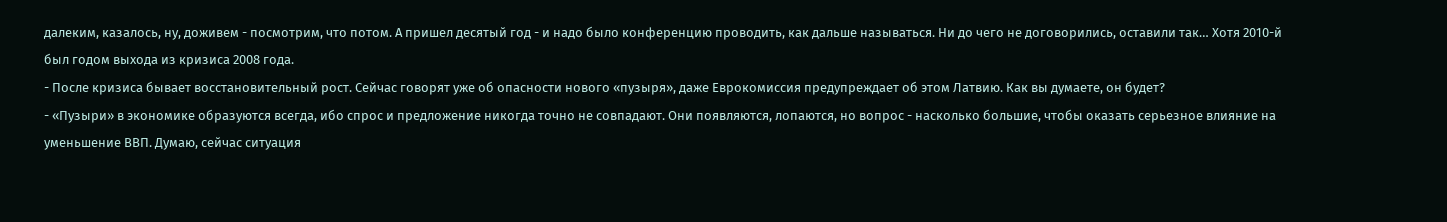далеким, казалось, ну, доживем - посмотрим, что потом. А пришел десятый год - и надо было конференцию проводить, как дальше называться. Ни до чего не договорились, оставили так… Хотя 2010-й был годом выхода из кризиса 2008 года.
- После кризиса бывает восстановительный рост. Сейчас говорят уже об опасности нового «пузыря», даже Еврокомиссия предупреждает об этом Латвию. Как вы думаете, он будет?
- «Пузыри» в экономике образуются всегда, ибо спрос и предложение никогда точно не совпадают. Они появляются, лопаются, но вопрос - насколько большие, чтобы оказать серьезное влияние на уменьшение ВВП. Думаю, сейчас ситуация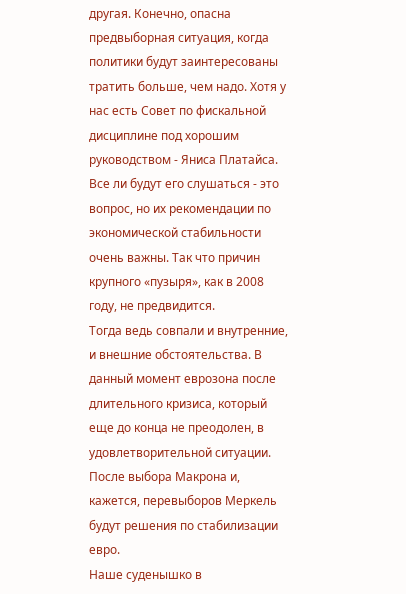другая. Конечно, опасна предвыборная ситуация, когда политики будут заинтересованы тратить больше, чем надо. Хотя у нас есть Совет по фискальной дисциплине под хорошим руководством - Яниса Платайса. Все ли будут его слушаться - это вопрос, но их рекомендации по экономической стабильности очень важны. Так что причин крупного «пузыря», как в 2008 году, не предвидится.
Тогда ведь совпали и внутренние, и внешние обстоятельства. В данный момент еврозона после длительного кризиса, который еще до конца не преодолен, в удовлетворительной ситуации. После выбора Макрона и, кажется, перевыборов Меркель будут решения по стабилизации евро.
Наше суденышко в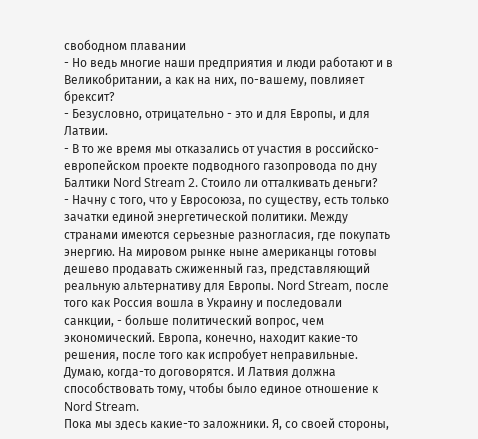свободном плавании
- Но ведь многие наши предприятия и люди работают и в Великобритании, а как на них, по-вашему, повлияет брексит?
- Безусловно, отрицательно - это и для Европы, и для Латвии.
- В то же время мы отказались от участия в российско-европейском проекте подводного газопровода по дну Балтики Nord Stream 2. Стоило ли отталкивать деньги?
- Начну с того, что у Евросоюза, по существу, есть только зачатки единой энергетической политики. Между странами имеются серьезные разногласия, где покупать энергию. На мировом рынке ныне американцы готовы дешево продавать сжиженный газ, представляющий реальную альтернативу для Европы. Nord Stream, после того как Россия вошла в Украину и последовали санкции, - больше политический вопрос, чем экономический. Европа, конечно, находит какие-то решения, после того как испробует неправильные. Думаю, когда-то договорятся. И Латвия должна способствовать тому, чтобы было единое отношение к Nord Stream.
Пока мы здесь какие-то заложники. Я, со своей стороны,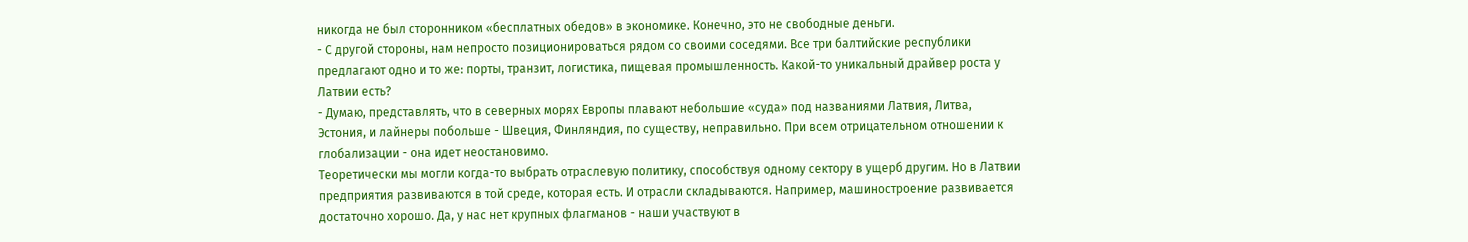никогда не был сторонником «бесплатных обедов» в экономике. Конечно, это не свободные деньги.
- С другой стороны, нам непросто позиционироваться рядом со своими соседями. Все три балтийские республики предлагают одно и то же: порты, транзит, логистика, пищевая промышленность. Какой-то уникальный драйвер роста у Латвии есть?
- Думаю, представлять, что в северных морях Европы плавают небольшие «суда» под названиями Латвия, Литва, Эстония, и лайнеры побольше - Швеция, Финляндия, по существу, неправильно. При всем отрицательном отношении к глобализации - она идет неостановимо.
Теоретически мы могли когда-то выбрать отраслевую политику, способствуя одному сектору в ущерб другим. Но в Латвии предприятия развиваются в той среде, которая есть. И отрасли складываются. Например, машиностроение развивается достаточно хорошо. Да, у нас нет крупных флагманов - наши участвуют в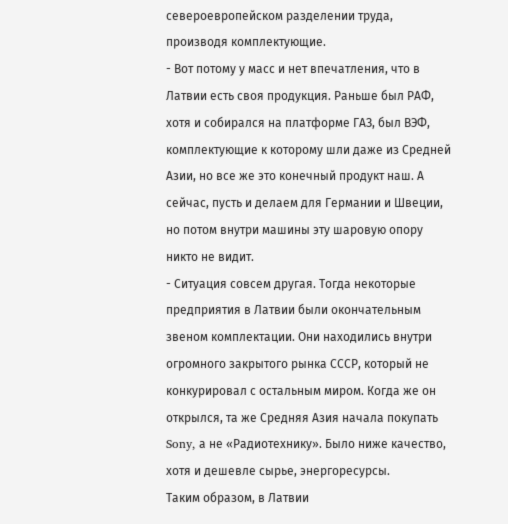североевропейском разделении труда, производя комплектующие.
- Вот потому у масс и нет впечатления, что в Латвии есть своя продукция. Раньше был РАФ, хотя и собирался на платформе ГАЗ, был ВЭФ, комплектующие к которому шли даже из Средней Азии, но все же это конечный продукт наш. А сейчас, пусть и делаем для Германии и Швеции, но потом внутри машины эту шаровую опору никто не видит.
- Ситуация совсем другая. Тогда некоторые предприятия в Латвии были окончательным звеном комплектации. Они находились внутри огромного закрытого рынка СССР, который не конкурировал с остальным миром. Когда же он открылся, та же Средняя Азия начала покупать Sony, а не «Радиотехнику». Было ниже качество, хотя и дешевле сырье, энергоресурсы.
Таким образом, в Латвии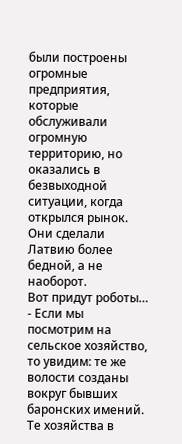были построены огромные предприятия, которые обслуживали огромную территорию, но оказались в безвыходной ситуации, когда открылся рынок. Они сделали Латвию более бедной, а не наоборот.
Вот придут роботы…
- Если мы посмотрим на сельское хозяйство, то увидим: те же волости созданы вокруг бывших баронских имений. Те хозяйства в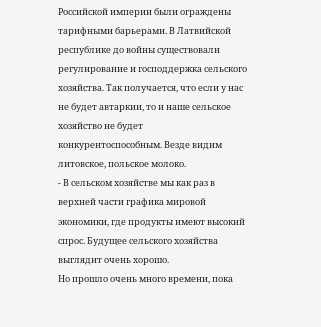Российской империи были ограждены тарифными барьерами. В Латвийской республике до войны существовали регулирование и господдержка сельского хозяйства. Так получается, что если у нас не будет автаркии, то и наше сельское хозяйство не будет конкурентоспособным. Везде видим литовское, польское молоко.
- В сельском хозяйстве мы как раз в верхней части графика мировой экономики, где продукты имеют высокий спрос. Будущее сельского хозяйства выглядит очень хорошо.
Но прошло очень много времени, пока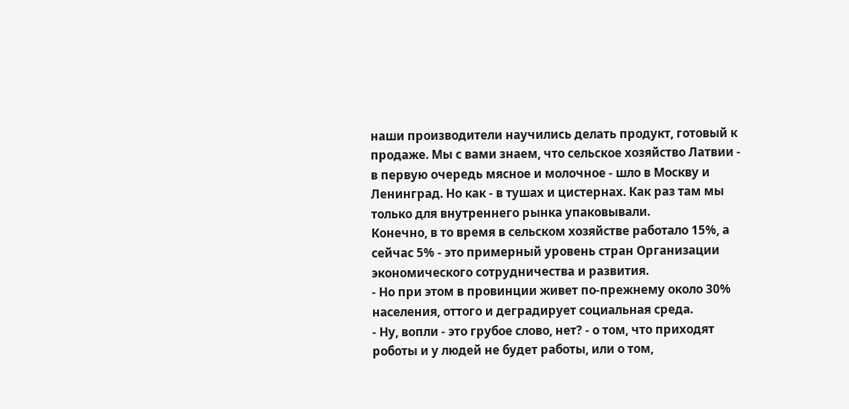наши производители научились делать продукт, готовый к продаже. Мы с вами знаем, что сельское хозяйство Латвии - в первую очередь мясное и молочное - шло в Москву и Ленинград. Но как - в тушах и цистернах. Как раз там мы только для внутреннего рынка упаковывали.
Конечно, в то время в сельском хозяйстве работало 15%, а сейчас 5% - это примерный уровень стран Организации экономического сотрудничества и развития.
- Но при этом в провинции живет по-прежнему около 30% населения, оттого и деградирует социальная среда.
- Ну, вопли - это грубое слово, нет? - о том, что приходят роботы и у людей не будет работы, или о том,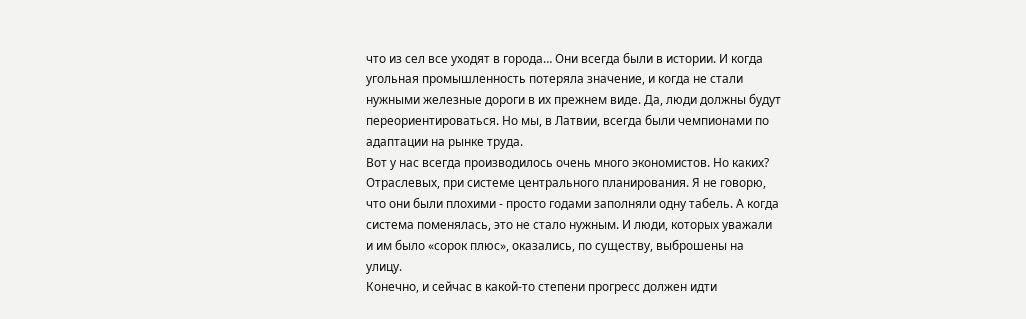что из сел все уходят в города… Они всегда были в истории. И когда угольная промышленность потеряла значение, и когда не стали нужными железные дороги в их прежнем виде. Да, люди должны будут переориентироваться. Но мы, в Латвии, всегда были чемпионами по адаптации на рынке труда.
Вот у нас всегда производилось очень много экономистов. Но каких? Отраслевых, при системе центрального планирования. Я не говорю, что они были плохими - просто годами заполняли одну табель. А когда система поменялась, это не стало нужным. И люди, которых уважали и им было «сорок плюс», оказались, по существу, выброшены на улицу.
Конечно, и сейчас в какой-то степени прогресс должен идти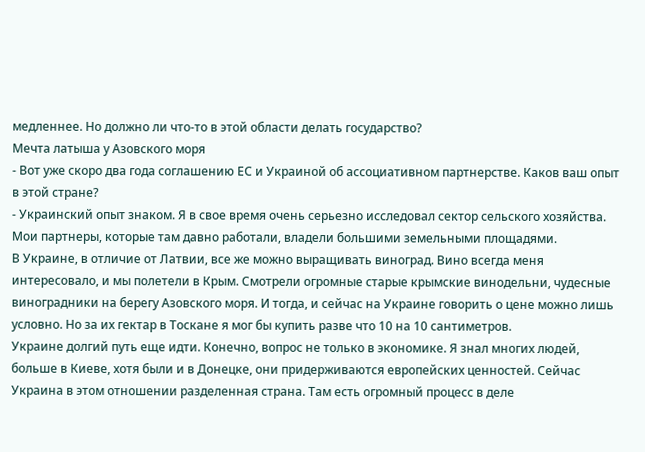медленнее. Но должно ли что-то в этой области делать государство?
Мечта латыша у Азовского моря
- Вот уже скоро два года соглашению ЕС и Украиной об ассоциативном партнерстве. Каков ваш опыт в этой стране?
- Украинский опыт знаком. Я в свое время очень серьезно исследовал сектор сельского хозяйства. Мои партнеры, которые там давно работали, владели большими земельными площадями.
В Украине, в отличие от Латвии, все же можно выращивать виноград. Вино всегда меня интересовало, и мы полетели в Крым. Смотрели огромные старые крымские винодельни, чудесные виноградники на берегу Азовского моря. И тогда, и сейчас на Украине говорить о цене можно лишь условно. Но за их гектар в Тоскане я мог бы купить разве что 10 на 10 сантиметров.
Украине долгий путь еще идти. Конечно, вопрос не только в экономике. Я знал многих людей, больше в Киеве, хотя были и в Донецке, они придерживаются европейских ценностей. Сейчас Украина в этом отношении разделенная страна. Там есть огромный процесс в деле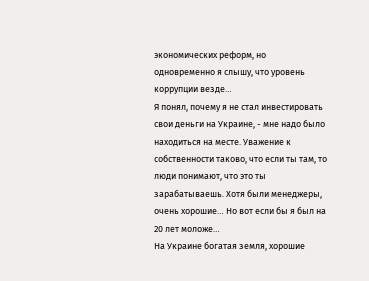экономических реформ, но одновременно я слышу, что уровень коррупции везде…
Я понял, почему я не стал инвестировать свои деньги на Украине, - мне надо было находиться на месте. Уважение к собственности таково, что если ты там, то люди понимают, что это ты зарабатываешь. Хотя были менеджеры, очень хорошие… Но вот если бы я был на 20 лет моложе…
На Украине богатая земля, хорошие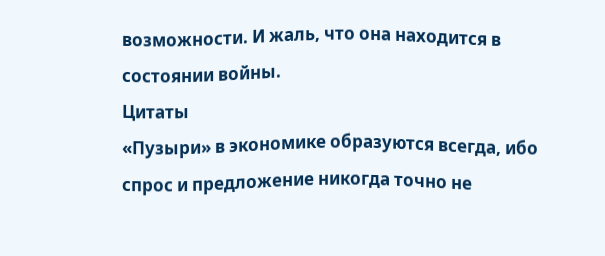возможности. И жаль, что она находится в состоянии войны.
Цитаты
«Пузыри» в экономике образуются всегда, ибо спрос и предложение никогда точно не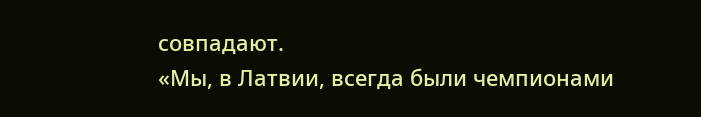совпадают.
«Мы, в Латвии, всегда были чемпионами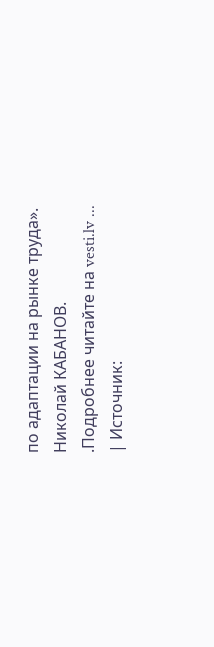по адаптации на рынке труда».
Николай КАБАНОВ.
.Подробнее читайте на vesti.lv ...
| Источник: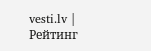vesti.lv | Рейтинг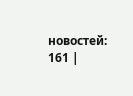новостей: 161 |